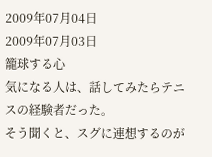2009年07月04日
2009年07月03日
籠球する心
気になる人は、話してみたらテニスの経験者だった。
そう聞くと、スグに連想するのが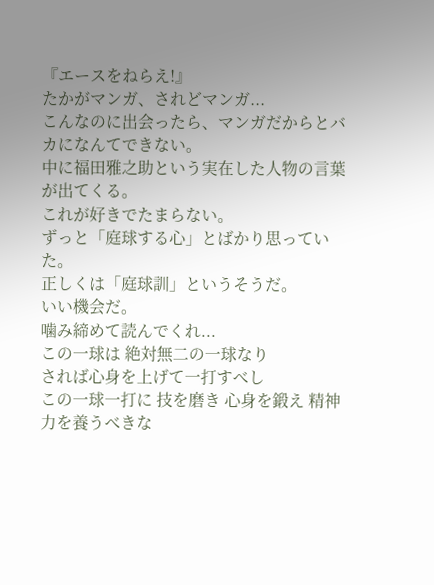『エースをねらえ!』
たかがマンガ、されどマンガ...
こんなのに出会ったら、マンガだからとバカになんてできない。
中に福田雅之助という実在した人物の言葉が出てくる。
これが好きでたまらない。
ずっと「庭球する心」とばかり思っていた。
正しくは「庭球訓」というそうだ。
いい機会だ。
噛み締めて読んでくれ...
この一球は 絶対無二の一球なり
されば心身を上げて一打すべし
この一球一打に 技を磨き 心身を鍛え 精神力を養うべきな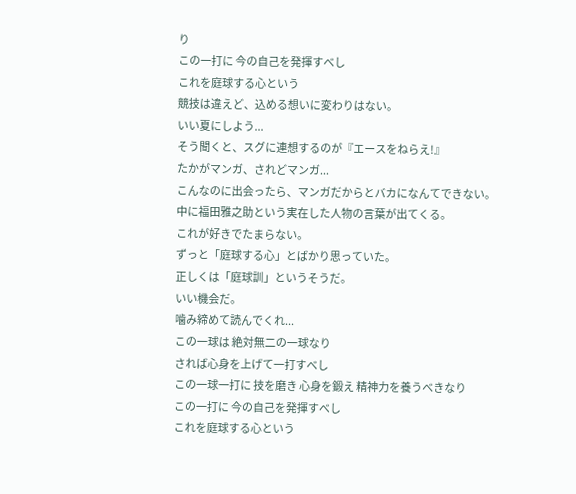り
この一打に 今の自己を発揮すべし
これを庭球する心という
競技は違えど、込める想いに変わりはない。
いい夏にしよう...
そう聞くと、スグに連想するのが『エースをねらえ!』
たかがマンガ、されどマンガ...
こんなのに出会ったら、マンガだからとバカになんてできない。
中に福田雅之助という実在した人物の言葉が出てくる。
これが好きでたまらない。
ずっと「庭球する心」とばかり思っていた。
正しくは「庭球訓」というそうだ。
いい機会だ。
噛み締めて読んでくれ...
この一球は 絶対無二の一球なり
されば心身を上げて一打すべし
この一球一打に 技を磨き 心身を鍛え 精神力を養うべきなり
この一打に 今の自己を発揮すべし
これを庭球する心という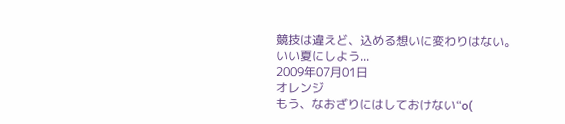競技は違えど、込める想いに変わりはない。
いい夏にしよう...
2009年07月01日
オレンジ
もう、なおざりにはしておけない“o(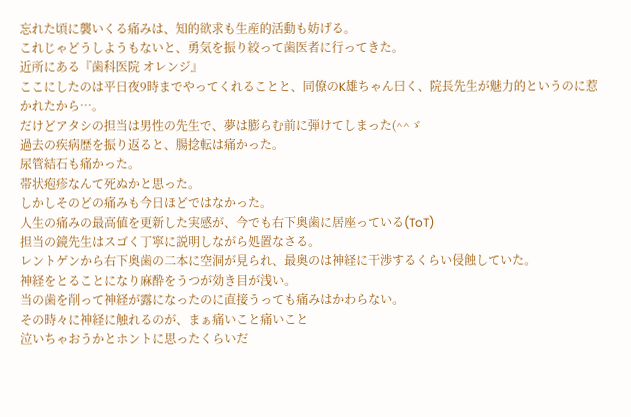忘れた頃に襲いくる痛みは、知的欲求も生産的活動も妨げる。
これじゃどうしようもないと、勇気を振り絞って歯医者に行ってきた。
近所にある『歯科医院 オレンジ』
ここにしたのは平日夜9時までやってくれることと、同僚のK雄ちゃん曰く、院長先生が魅力的というのに惹かれたから…。
だけどアタシの担当は男性の先生で、夢は膨らむ前に弾けてしまった(^^ゞ
過去の疾病歴を振り返ると、腸捻転は痛かった。
尿管結石も痛かった。
帯状疱疹なんて死ぬかと思った。
しかしそのどの痛みも今日ほどではなかった。
人生の痛みの最高値を更新した実感が、今でも右下奥歯に居座っている(ToT)
担当の鏡先生はスゴく丁寧に説明しながら処置なさる。
レントゲンから右下奥歯の二本に空洞が見られ、最奥のは神経に干渉するくらい侵蝕していた。
神経をとることになり麻酔をうつが効き目が浅い。
当の歯を削って神経が露になったのに直接うっても痛みはかわらない。
その時々に神経に触れるのが、まぁ痛いこと痛いこと
泣いちゃおうかとホントに思ったくらいだ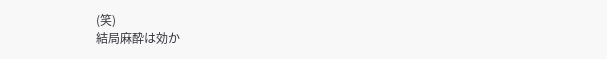(笑)
結局麻酔は効か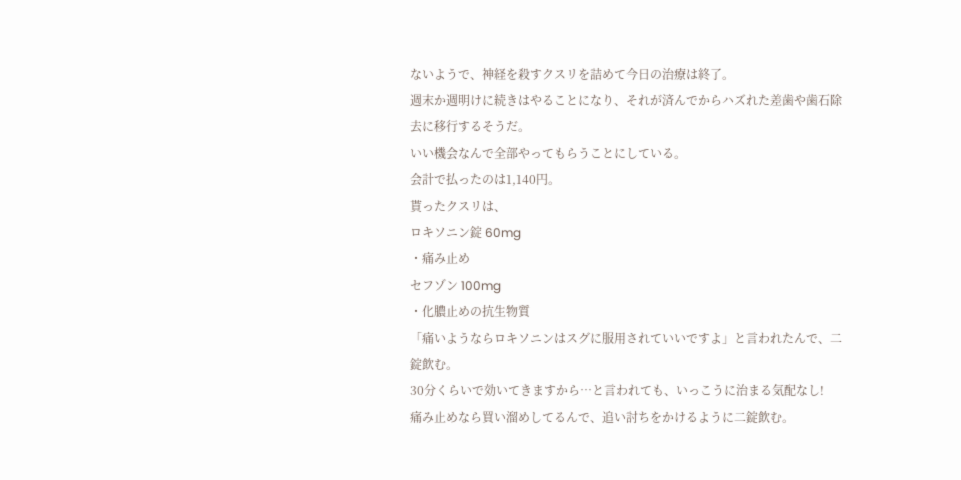ないようで、神経を殺すクスリを詰めて今日の治療は終了。
週末か週明けに続きはやることになり、それが済んでからハズれた差歯や歯石除去に移行するそうだ。
いい機会なんで全部やってもらうことにしている。
会計で払ったのは1,140円。
貰ったクスリは、
ロキソニン錠 60mg
・痛み止め
セフゾン 100mg
・化膿止めの抗生物質
「痛いようならロキソニンはスグに服用されていいですよ」と言われたんで、二錠飲む。
30分くらいで効いてきますから…と言われても、いっこうに治まる気配なし!
痛み止めなら買い溜めしてるんで、追い討ちをかけるように二錠飲む。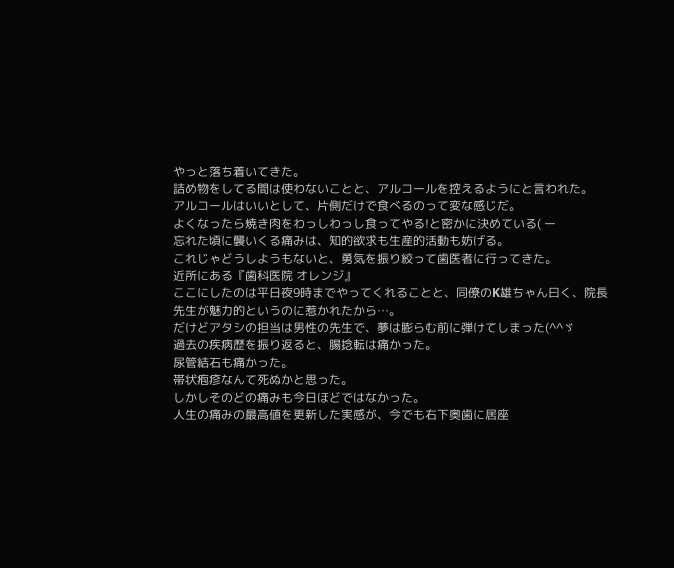やっと落ち着いてきた。
詰め物をしてる間は使わないことと、アルコールを控えるようにと言われた。
アルコールはいいとして、片側だけで食べるのって変な感じだ。
よくなったら焼き肉をわっしわっし食ってやる!と密かに決めている( ー
忘れた頃に襲いくる痛みは、知的欲求も生産的活動も妨げる。
これじゃどうしようもないと、勇気を振り絞って歯医者に行ってきた。
近所にある『歯科医院 オレンジ』
ここにしたのは平日夜9時までやってくれることと、同僚のK雄ちゃん曰く、院長先生が魅力的というのに惹かれたから…。
だけどアタシの担当は男性の先生で、夢は膨らむ前に弾けてしまった(^^ゞ
過去の疾病歴を振り返ると、腸捻転は痛かった。
尿管結石も痛かった。
帯状疱疹なんて死ぬかと思った。
しかしそのどの痛みも今日ほどではなかった。
人生の痛みの最高値を更新した実感が、今でも右下奥歯に居座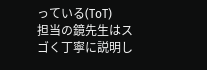っている(ToT)
担当の鏡先生はスゴく丁寧に説明し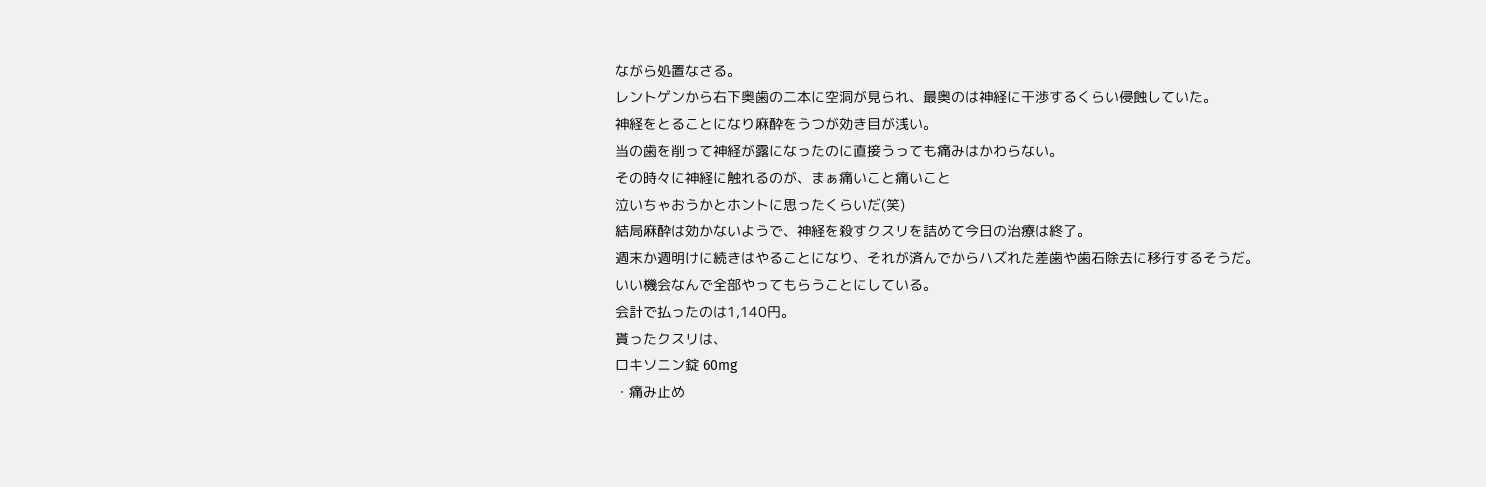ながら処置なさる。
レントゲンから右下奥歯の二本に空洞が見られ、最奥のは神経に干渉するくらい侵蝕していた。
神経をとることになり麻酔をうつが効き目が浅い。
当の歯を削って神経が露になったのに直接うっても痛みはかわらない。
その時々に神経に触れるのが、まぁ痛いこと痛いこと
泣いちゃおうかとホントに思ったくらいだ(笑)
結局麻酔は効かないようで、神経を殺すクスリを詰めて今日の治療は終了。
週末か週明けに続きはやることになり、それが済んでからハズれた差歯や歯石除去に移行するそうだ。
いい機会なんで全部やってもらうことにしている。
会計で払ったのは1,140円。
貰ったクスリは、
ロキソニン錠 60mg
・痛み止め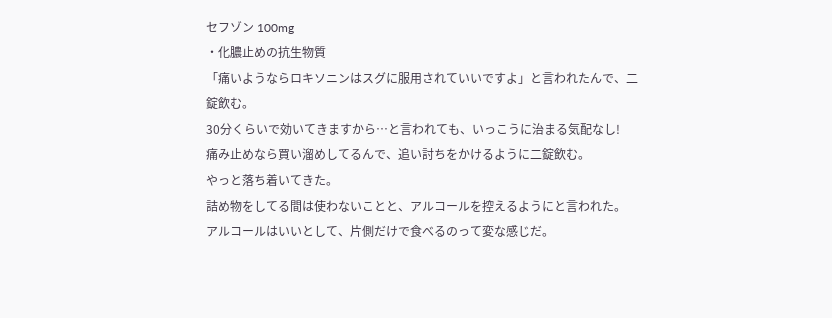セフゾン 100mg
・化膿止めの抗生物質
「痛いようならロキソニンはスグに服用されていいですよ」と言われたんで、二錠飲む。
30分くらいで効いてきますから…と言われても、いっこうに治まる気配なし!
痛み止めなら買い溜めしてるんで、追い討ちをかけるように二錠飲む。
やっと落ち着いてきた。
詰め物をしてる間は使わないことと、アルコールを控えるようにと言われた。
アルコールはいいとして、片側だけで食べるのって変な感じだ。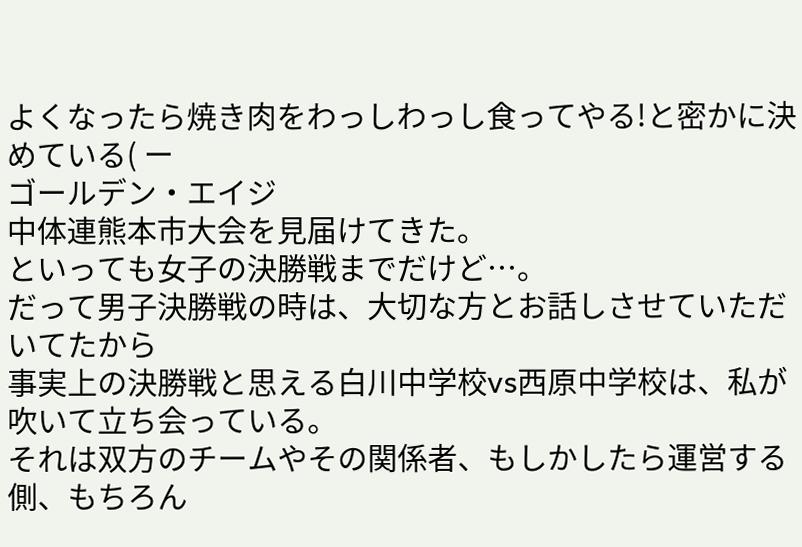よくなったら焼き肉をわっしわっし食ってやる!と密かに決めている( ー
ゴールデン・エイジ
中体連熊本市大会を見届けてきた。
といっても女子の決勝戦までだけど…。
だって男子決勝戦の時は、大切な方とお話しさせていただいてたから
事実上の決勝戦と思える白川中学校vs西原中学校は、私が吹いて立ち会っている。
それは双方のチームやその関係者、もしかしたら運営する側、もちろん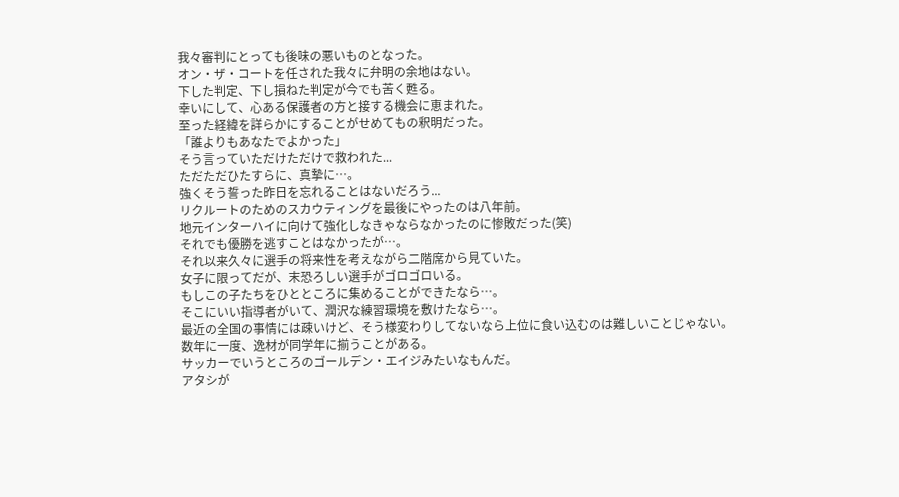我々審判にとっても後味の悪いものとなった。
オン・ザ・コートを任された我々に弁明の余地はない。
下した判定、下し損ねた判定が今でも苦く甦る。
幸いにして、心ある保護者の方と接する機会に恵まれた。
至った経緯を詳らかにすることがせめてもの釈明だった。
「誰よりもあなたでよかった」
そう言っていただけただけで救われた...
ただただひたすらに、真摯に…。
強くそう誓った昨日を忘れることはないだろう...
リクルートのためのスカウティングを最後にやったのは八年前。
地元インターハイに向けて強化しなきゃならなかったのに惨敗だった(笑)
それでも優勝を逃すことはなかったが…。
それ以来久々に選手の将来性を考えながら二階席から見ていた。
女子に限ってだが、末恐ろしい選手がゴロゴロいる。
もしこの子たちをひとところに集めることができたなら…。
そこにいい指導者がいて、潤沢な練習環境を敷けたなら…。
最近の全国の事情には疎いけど、そう様変わりしてないなら上位に食い込むのは難しいことじゃない。
数年に一度、逸材が同学年に揃うことがある。
サッカーでいうところのゴールデン・エイジみたいなもんだ。
アタシが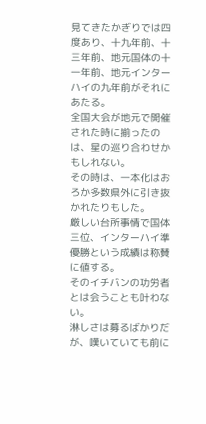見てきたかぎりでは四度あり、十九年前、十三年前、地元国体の十一年前、地元インターハイの九年前がそれにあたる。
全国大会が地元で開催された時に揃ったのは、星の巡り合わせかもしれない。
その時は、一本化はおろか多数県外に引き抜かれたりもした。
厳しい台所事情で国体三位、インターハイ準優勝という成績は称賛に値する。
そのイチバンの功労者とは会うことも叶わない。
淋しさは募るばかりだが、嘆いていても前に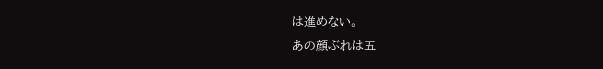は進めない。
あの顔ぶれは五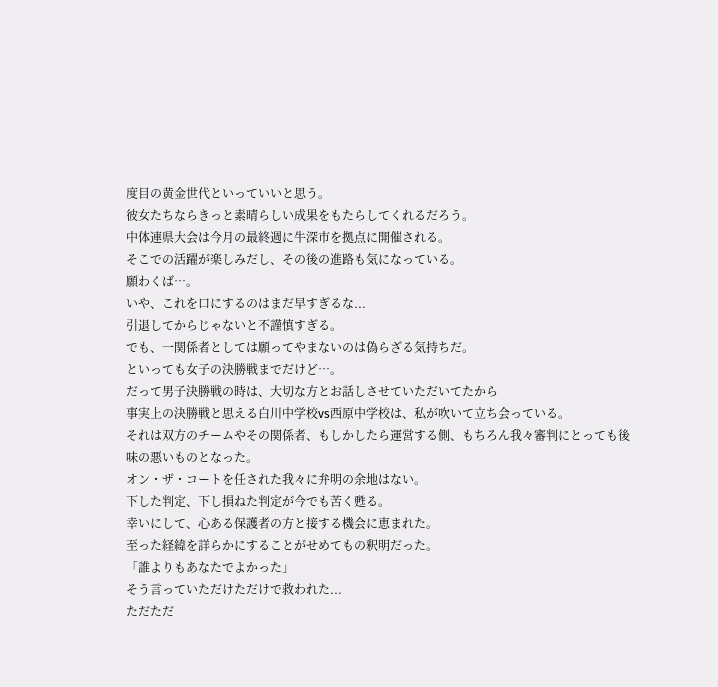度目の黄金世代といっていいと思う。
彼女たちならきっと素晴らしい成果をもたらしてくれるだろう。
中体連県大会は今月の最終週に牛深市を拠点に開催される。
そこでの活躍が楽しみだし、その後の進路も気になっている。
願わくば…。
いや、これを口にするのはまだ早すぎるな...
引退してからじゃないと不謹慎すぎる。
でも、一関係者としては願ってやまないのは偽らざる気持ちだ。
といっても女子の決勝戦までだけど…。
だって男子決勝戦の時は、大切な方とお話しさせていただいてたから
事実上の決勝戦と思える白川中学校vs西原中学校は、私が吹いて立ち会っている。
それは双方のチームやその関係者、もしかしたら運営する側、もちろん我々審判にとっても後味の悪いものとなった。
オン・ザ・コートを任された我々に弁明の余地はない。
下した判定、下し損ねた判定が今でも苦く甦る。
幸いにして、心ある保護者の方と接する機会に恵まれた。
至った経緯を詳らかにすることがせめてもの釈明だった。
「誰よりもあなたでよかった」
そう言っていただけただけで救われた...
ただただ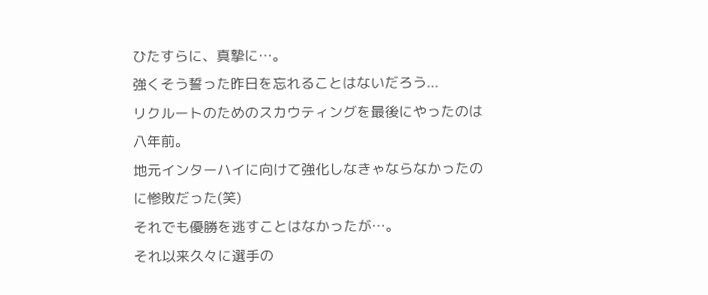ひたすらに、真摯に…。
強くそう誓った昨日を忘れることはないだろう...
リクルートのためのスカウティングを最後にやったのは八年前。
地元インターハイに向けて強化しなきゃならなかったのに惨敗だった(笑)
それでも優勝を逃すことはなかったが…。
それ以来久々に選手の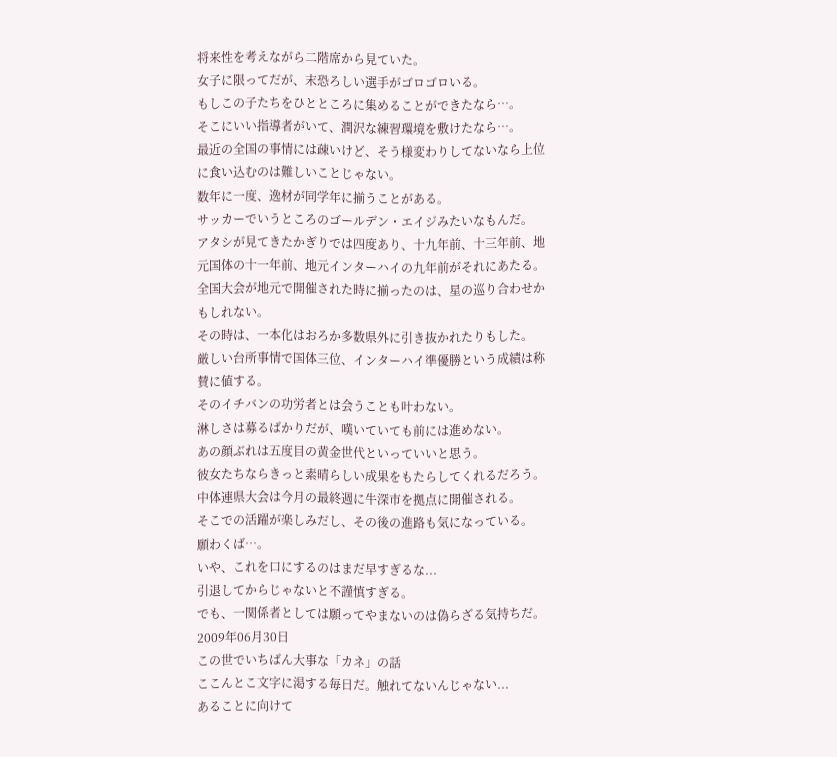将来性を考えながら二階席から見ていた。
女子に限ってだが、末恐ろしい選手がゴロゴロいる。
もしこの子たちをひとところに集めることができたなら…。
そこにいい指導者がいて、潤沢な練習環境を敷けたなら…。
最近の全国の事情には疎いけど、そう様変わりしてないなら上位に食い込むのは難しいことじゃない。
数年に一度、逸材が同学年に揃うことがある。
サッカーでいうところのゴールデン・エイジみたいなもんだ。
アタシが見てきたかぎりでは四度あり、十九年前、十三年前、地元国体の十一年前、地元インターハイの九年前がそれにあたる。
全国大会が地元で開催された時に揃ったのは、星の巡り合わせかもしれない。
その時は、一本化はおろか多数県外に引き抜かれたりもした。
厳しい台所事情で国体三位、インターハイ準優勝という成績は称賛に値する。
そのイチバンの功労者とは会うことも叶わない。
淋しさは募るばかりだが、嘆いていても前には進めない。
あの顔ぶれは五度目の黄金世代といっていいと思う。
彼女たちならきっと素晴らしい成果をもたらしてくれるだろう。
中体連県大会は今月の最終週に牛深市を拠点に開催される。
そこでの活躍が楽しみだし、その後の進路も気になっている。
願わくば…。
いや、これを口にするのはまだ早すぎるな...
引退してからじゃないと不謹慎すぎる。
でも、一関係者としては願ってやまないのは偽らざる気持ちだ。
2009年06月30日
この世でいちばん大事な「カネ」の話
ここんとこ文字に渇する毎日だ。触れてないんじゃない...
あることに向けて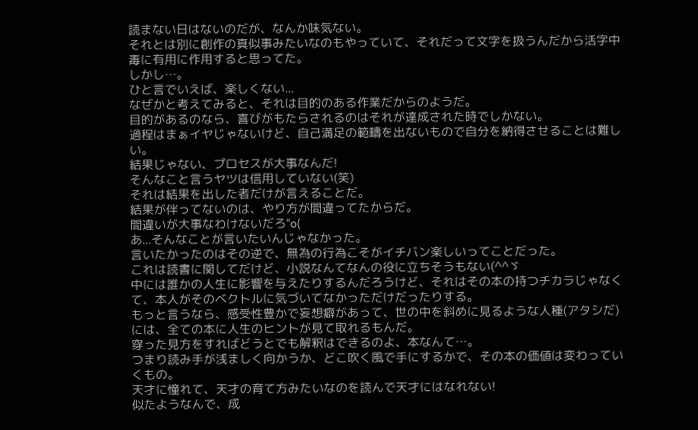読まない日はないのだが、なんか味気ない。
それとは別に創作の真似事みたいなのもやっていて、それだって文字を扱うんだから活字中毒に有用に作用すると思ってた。
しかし…。
ひと言でいえば、楽しくない...
なぜかと考えてみると、それは目的のある作業だからのようだ。
目的があるのなら、喜びがもたらされるのはそれが達成された時でしかない。
過程はまぁイヤじゃないけど、自己満足の範疇を出ないもので自分を納得させることは難しい。
結果じゃない、プロセスが大事なんだ!
そんなこと言うヤツは信用していない(笑)
それは結果を出した者だけが言えることだ。
結果が伴ってないのは、やり方が間違ってたからだ。
間違いが大事なわけないだろ“o(
あ...そんなことが言いたいんじゃなかった。
言いたかったのはその逆で、無為の行為こそがイチバン楽しいってことだった。
これは読書に関してだけど、小説なんてなんの役に立ちそうもない(^^ゞ
中には誰かの人生に影響を与えたりするんだろうけど、それはその本の持つチカラじゃなくて、本人がそのベクトルに気づいてなかっただけだったりする。
もっと言うなら、感受性豊かで妄想癖があって、世の中を斜めに見るような人種(アタシだ)には、全ての本に人生のヒントが見て取れるもんだ。
穿った見方をすればどうとでも解釈はできるのよ、本なんて…。
つまり読み手が浅ましく向かうか、どこ吹く風で手にするかで、その本の価値は変わっていくもの。
天才に憧れて、天才の育て方みたいなのを読んで天才にはなれない!
似たようなんで、成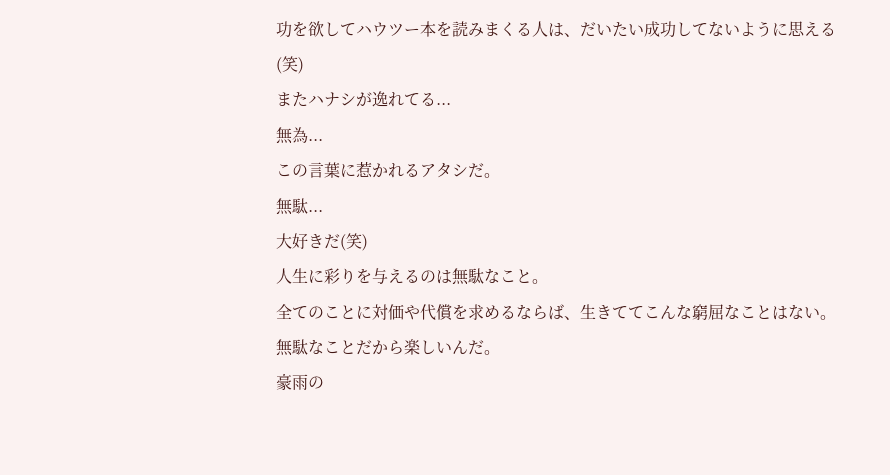功を欲してハウツー本を読みまくる人は、だいたい成功してないように思える(笑)
またハナシが逸れてる...
無為...
この言葉に惹かれるアタシだ。
無駄...
大好きだ(笑)
人生に彩りを与えるのは無駄なこと。
全てのことに対価や代償を求めるならば、生きててこんな窮屈なことはない。
無駄なことだから楽しいんだ。
豪雨の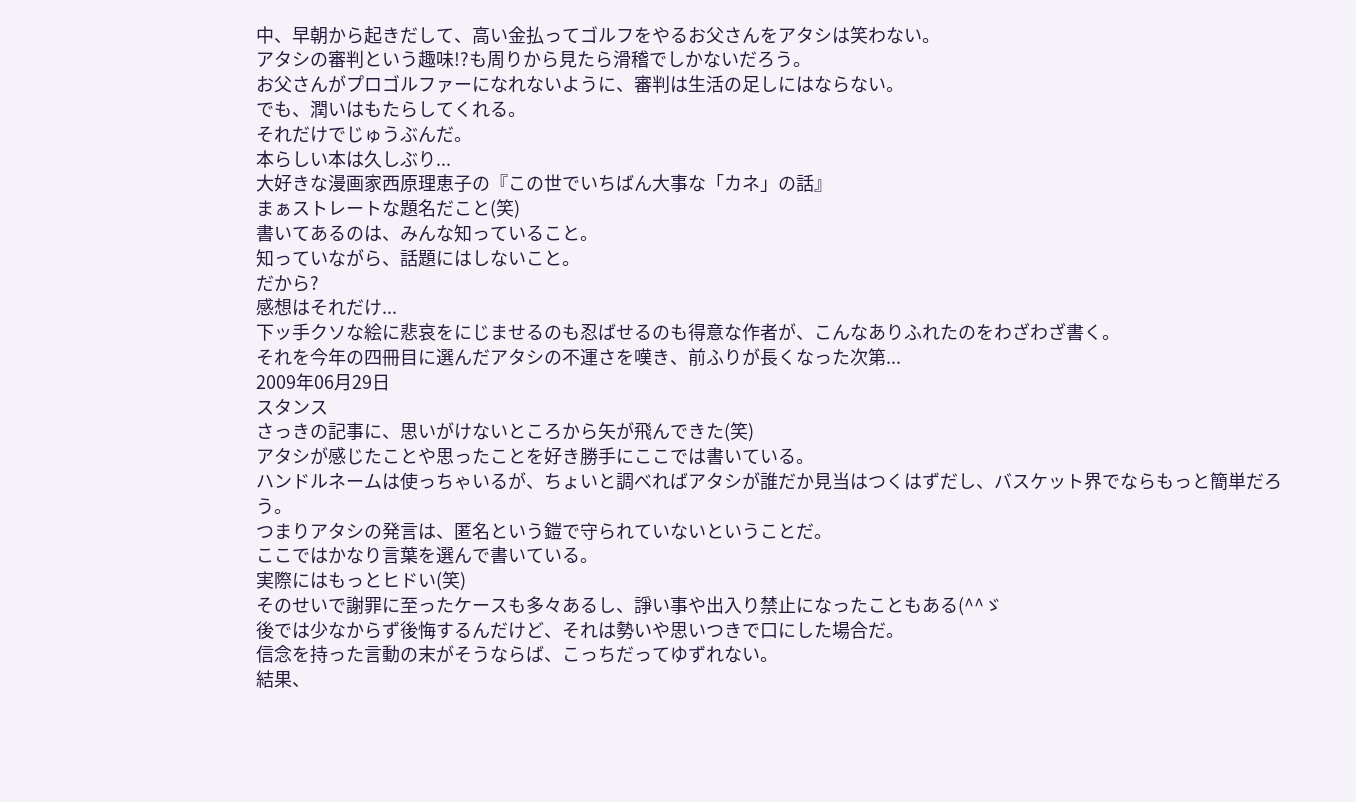中、早朝から起きだして、高い金払ってゴルフをやるお父さんをアタシは笑わない。
アタシの審判という趣味!?も周りから見たら滑稽でしかないだろう。
お父さんがプロゴルファーになれないように、審判は生活の足しにはならない。
でも、潤いはもたらしてくれる。
それだけでじゅうぶんだ。
本らしい本は久しぶり...
大好きな漫画家西原理恵子の『この世でいちばん大事な「カネ」の話』
まぁストレートな題名だこと(笑)
書いてあるのは、みんな知っていること。
知っていながら、話題にはしないこと。
だから?
感想はそれだけ...
下ッ手クソな絵に悲哀をにじませるのも忍ばせるのも得意な作者が、こんなありふれたのをわざわざ書く。
それを今年の四冊目に選んだアタシの不運さを嘆き、前ふりが長くなった次第...
2009年06月29日
スタンス
さっきの記事に、思いがけないところから矢が飛んできた(笑)
アタシが感じたことや思ったことを好き勝手にここでは書いている。
ハンドルネームは使っちゃいるが、ちょいと調べればアタシが誰だか見当はつくはずだし、バスケット界でならもっと簡単だろう。
つまりアタシの発言は、匿名という鎧で守られていないということだ。
ここではかなり言葉を選んで書いている。
実際にはもっとヒドい(笑)
そのせいで謝罪に至ったケースも多々あるし、諍い事や出入り禁止になったこともある(^^ゞ
後では少なからず後悔するんだけど、それは勢いや思いつきで口にした場合だ。
信念を持った言動の末がそうならば、こっちだってゆずれない。
結果、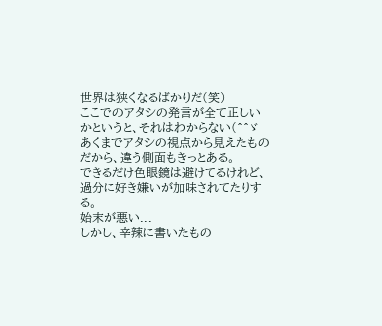世界は狭くなるばかりだ(笑)
ここでのアタシの発言が全て正しいかというと、それはわからない(^^ゞ
あくまでアタシの視点から見えたものだから、違う側面もきっとある。
できるだけ色眼鏡は避けてるけれど、過分に好き嫌いが加味されてたりする。
始末が悪い...
しかし、辛辣に書いたもの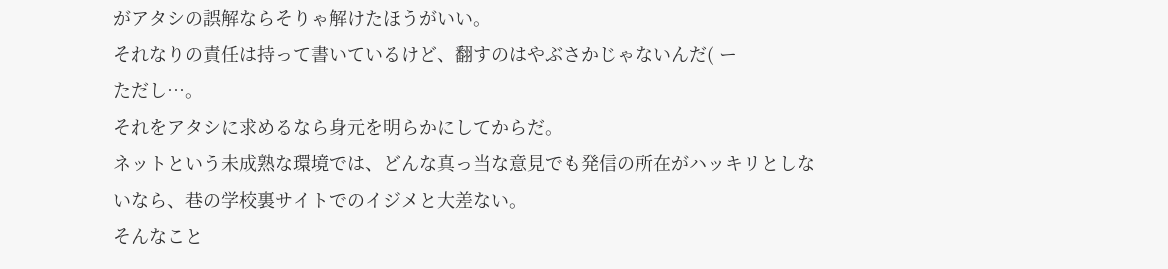がアタシの誤解ならそりゃ解けたほうがいい。
それなりの責任は持って書いているけど、翻すのはやぶさかじゃないんだ( ー
ただし…。
それをアタシに求めるなら身元を明らかにしてからだ。
ネットという未成熟な環境では、どんな真っ当な意見でも発信の所在がハッキリとしないなら、巷の学校裏サイトでのイジメと大差ない。
そんなこと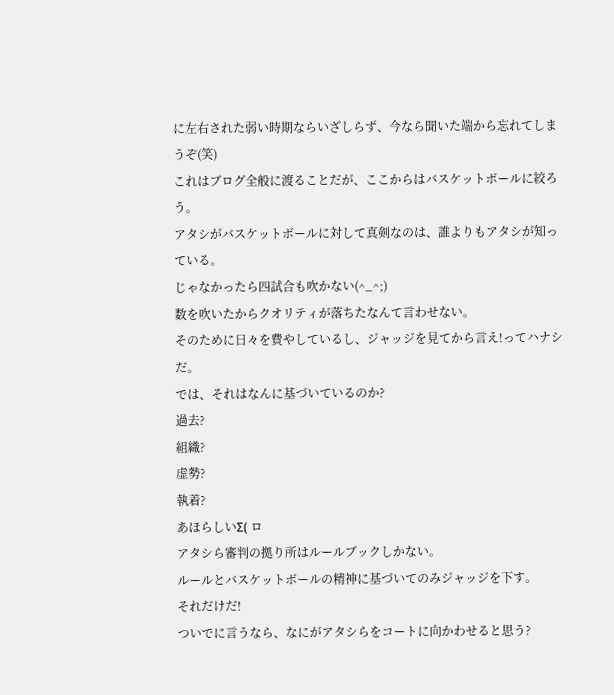に左右された弱い時期ならいざしらず、今なら聞いた端から忘れてしまうぞ(笑)
これはブログ全般に渡ることだが、ここからはバスケットボールに絞ろう。
アタシがバスケットボールに対して真剣なのは、誰よりもアタシが知っている。
じゃなかったら四試合も吹かない(^_^;)
数を吹いたからクオリティが落ちたなんて言わせない。
そのために日々を費やしているし、ジャッジを見てから言え!ってハナシだ。
では、それはなんに基づいているのか?
過去?
組織?
虚勢?
執着?
あほらしいΣ( ロ
アタシら審判の拠り所はルールブックしかない。
ルールとバスケットボールの精神に基づいてのみジャッジを下す。
それだけだ!
ついでに言うなら、なにがアタシらをコートに向かわせると思う?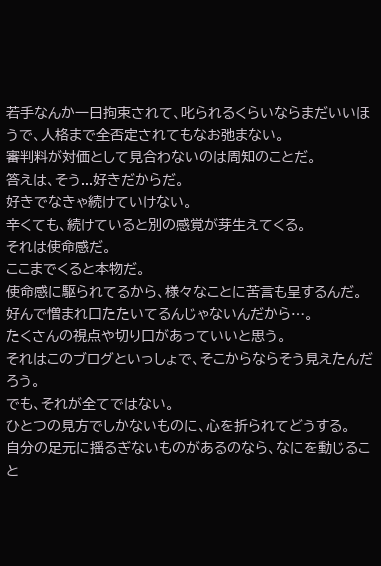若手なんか一日拘束されて、叱られるくらいならまだいいほうで、人格まで全否定されてもなお弛まない。
審判料が対価として見合わないのは周知のことだ。
答えは、そう...好きだからだ。
好きでなきゃ続けていけない。
辛くても、続けていると別の感覚が芽生えてくる。
それは使命感だ。
ここまでくると本物だ。
使命感に駆られてるから、様々なことに苦言も呈するんだ。
好んで憎まれ口たたいてるんじゃないんだから…。
たくさんの視点や切り口があっていいと思う。
それはこのブログといっしょで、そこからならそう見えたんだろう。
でも、それが全てではない。
ひとつの見方でしかないものに、心を折られてどうする。
自分の足元に揺るぎないものがあるのなら、なにを動じること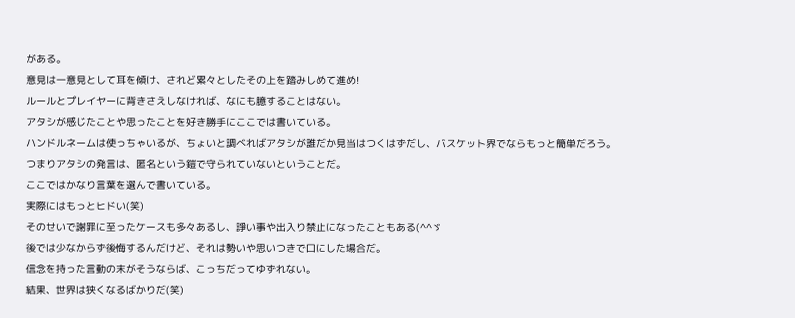がある。
意見は一意見として耳を傾け、されど累々としたその上を踏みしめて進め!
ルールとプレイヤーに背きさえしなければ、なにも臆することはない。
アタシが感じたことや思ったことを好き勝手にここでは書いている。
ハンドルネームは使っちゃいるが、ちょいと調べればアタシが誰だか見当はつくはずだし、バスケット界でならもっと簡単だろう。
つまりアタシの発言は、匿名という鎧で守られていないということだ。
ここではかなり言葉を選んで書いている。
実際にはもっとヒドい(笑)
そのせいで謝罪に至ったケースも多々あるし、諍い事や出入り禁止になったこともある(^^ゞ
後では少なからず後悔するんだけど、それは勢いや思いつきで口にした場合だ。
信念を持った言動の末がそうならば、こっちだってゆずれない。
結果、世界は狭くなるばかりだ(笑)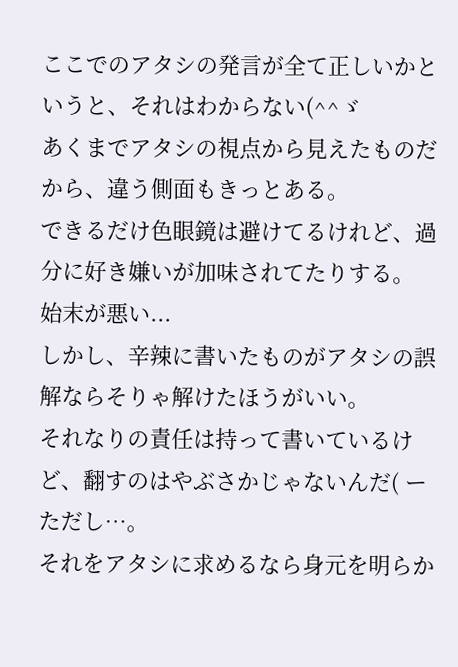ここでのアタシの発言が全て正しいかというと、それはわからない(^^ゞ
あくまでアタシの視点から見えたものだから、違う側面もきっとある。
できるだけ色眼鏡は避けてるけれど、過分に好き嫌いが加味されてたりする。
始末が悪い...
しかし、辛辣に書いたものがアタシの誤解ならそりゃ解けたほうがいい。
それなりの責任は持って書いているけど、翻すのはやぶさかじゃないんだ( ー
ただし…。
それをアタシに求めるなら身元を明らか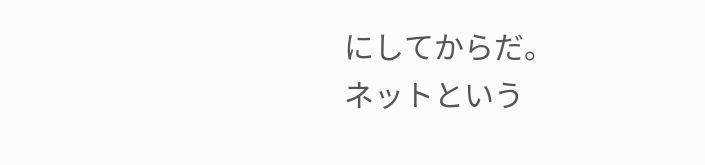にしてからだ。
ネットという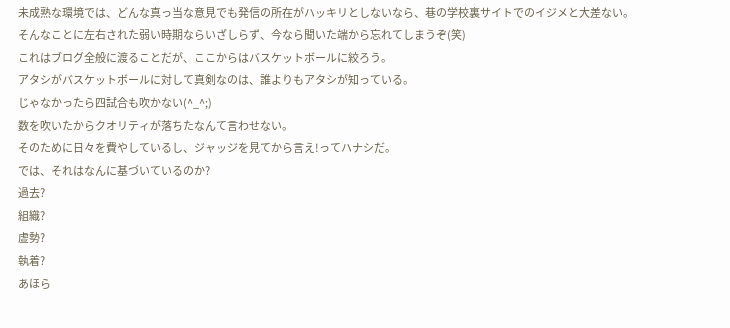未成熟な環境では、どんな真っ当な意見でも発信の所在がハッキリとしないなら、巷の学校裏サイトでのイジメと大差ない。
そんなことに左右された弱い時期ならいざしらず、今なら聞いた端から忘れてしまうぞ(笑)
これはブログ全般に渡ることだが、ここからはバスケットボールに絞ろう。
アタシがバスケットボールに対して真剣なのは、誰よりもアタシが知っている。
じゃなかったら四試合も吹かない(^_^;)
数を吹いたからクオリティが落ちたなんて言わせない。
そのために日々を費やしているし、ジャッジを見てから言え!ってハナシだ。
では、それはなんに基づいているのか?
過去?
組織?
虚勢?
執着?
あほら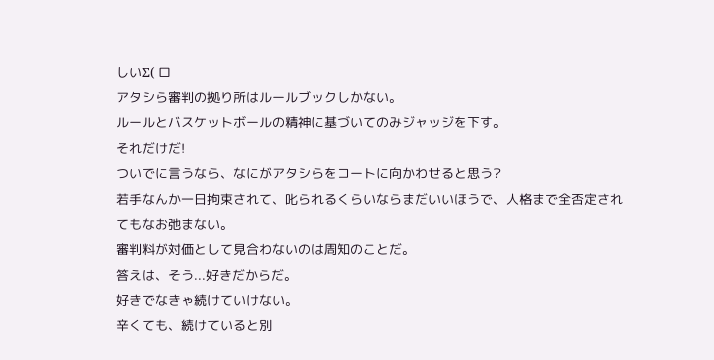しいΣ( ロ
アタシら審判の拠り所はルールブックしかない。
ルールとバスケットボールの精神に基づいてのみジャッジを下す。
それだけだ!
ついでに言うなら、なにがアタシらをコートに向かわせると思う?
若手なんか一日拘束されて、叱られるくらいならまだいいほうで、人格まで全否定されてもなお弛まない。
審判料が対価として見合わないのは周知のことだ。
答えは、そう...好きだからだ。
好きでなきゃ続けていけない。
辛くても、続けていると別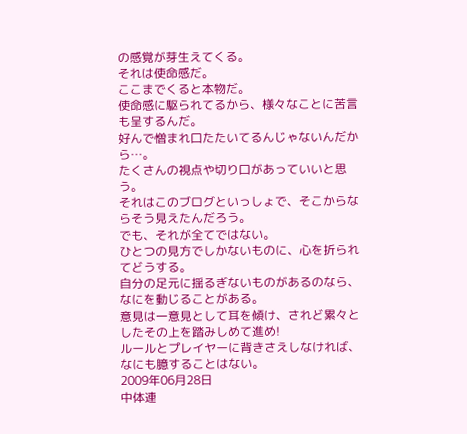の感覚が芽生えてくる。
それは使命感だ。
ここまでくると本物だ。
使命感に駆られてるから、様々なことに苦言も呈するんだ。
好んで憎まれ口たたいてるんじゃないんだから…。
たくさんの視点や切り口があっていいと思う。
それはこのブログといっしょで、そこからならそう見えたんだろう。
でも、それが全てではない。
ひとつの見方でしかないものに、心を折られてどうする。
自分の足元に揺るぎないものがあるのなら、なにを動じることがある。
意見は一意見として耳を傾け、されど累々としたその上を踏みしめて進め!
ルールとプレイヤーに背きさえしなければ、なにも臆することはない。
2009年06月28日
中体連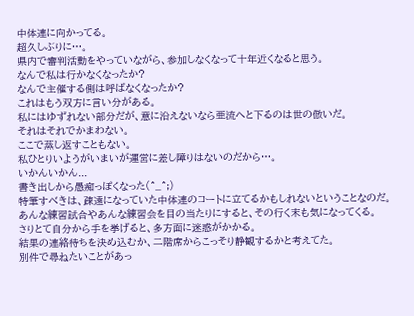中体連に向かってる。
超久しぶりに…。
県内で審判活動をやっていながら、参加しなくなって十年近くなると思う。
なんで私は行かなくなったか?
なんで主催する側は呼ばなくなったか?
これはもう双方に言い分がある。
私にはゆずれない部分だが、意に沿えないなら亜流へと下るのは世の倣いだ。
それはそれでかまわない。
ここで蒸し返すこともない。
私ひとりいようがいまいが運営に差し障りはないのだから…。
いかんいかん...
書き出しから愚痴っぽくなった(^_^;)
特筆すべきは、疎遠になっていた中体連のコートに立てるかもしれないということなのだ。
あんな練習試合やあんな練習会を目の当たりにすると、その行く末も気になってくる。
さりとて自分から手を挙げると、多方面に迷惑がかかる。
結果の連絡待ちを決め込むか、二階席からこっそり静観するかと考えてた。
別件で尋ねたいことがあっ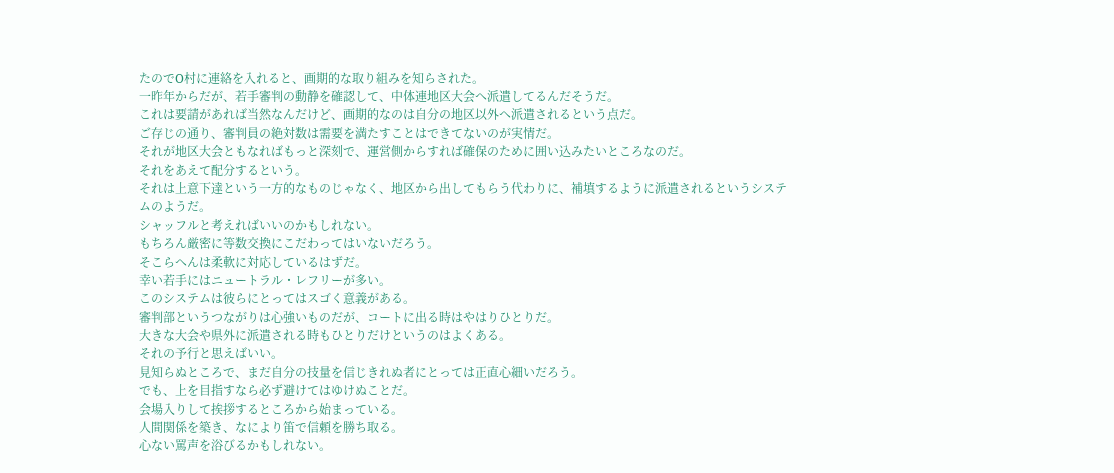たのでO村に連絡を入れると、画期的な取り組みを知らされた。
一昨年からだが、若手審判の動静を確認して、中体連地区大会へ派遣してるんだそうだ。
これは要請があれば当然なんだけど、画期的なのは自分の地区以外へ派遣されるという点だ。
ご存じの通り、審判員の絶対数は需要を満たすことはできてないのが実情だ。
それが地区大会ともなればもっと深刻で、運営側からすれば確保のために囲い込みたいところなのだ。
それをあえて配分するという。
それは上意下達という一方的なものじゃなく、地区から出してもらう代わりに、補填するように派遣されるというシステムのようだ。
シャッフルと考えればいいのかもしれない。
もちろん厳密に等数交換にこだわってはいないだろう。
そこらへんは柔軟に対応しているはずだ。
幸い若手にはニュートラル・レフリーが多い。
このシステムは彼らにとってはスゴく意義がある。
審判部というつながりは心強いものだが、コートに出る時はやはりひとりだ。
大きな大会や県外に派遣される時もひとりだけというのはよくある。
それの予行と思えばいい。
見知らぬところで、まだ自分の技量を信じきれぬ者にとっては正直心細いだろう。
でも、上を目指すなら必ず避けてはゆけぬことだ。
会場入りして挨拶するところから始まっている。
人間関係を築き、なにより笛で信頼を勝ち取る。
心ない罵声を浴びるかもしれない。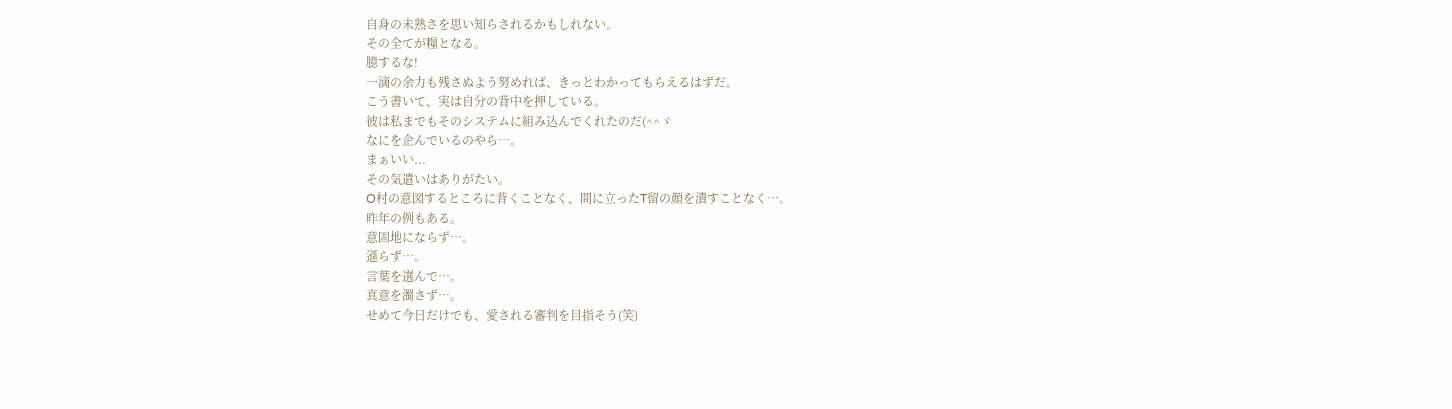自身の未熟さを思い知らされるかもしれない。
その全てが糧となる。
臆するな!
一滴の余力も残さぬよう努めれば、きっとわかってもらえるはずだ。
こう書いて、実は自分の背中を押している。
彼は私までもそのシステムに組み込んでくれたのだ(^^ゞ
なにを企んでいるのやら…。
まぁいい...
その気遣いはありがたい。
O村の意図するところに背くことなく、間に立ったT留の顔を潰すことなく…。
昨年の例もある。
意固地にならず…。
遜らず…。
言葉を選んで…。
真意を濁さず…。
せめて今日だけでも、愛される審判を目指そう(笑)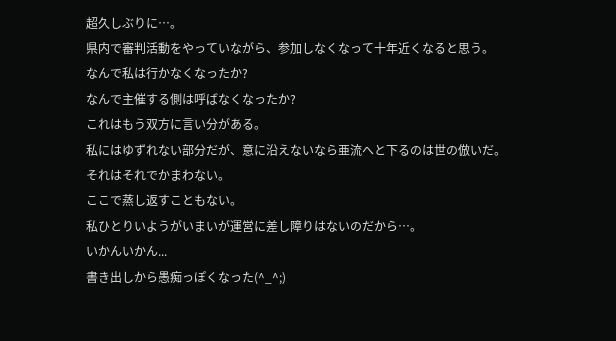超久しぶりに…。
県内で審判活動をやっていながら、参加しなくなって十年近くなると思う。
なんで私は行かなくなったか?
なんで主催する側は呼ばなくなったか?
これはもう双方に言い分がある。
私にはゆずれない部分だが、意に沿えないなら亜流へと下るのは世の倣いだ。
それはそれでかまわない。
ここで蒸し返すこともない。
私ひとりいようがいまいが運営に差し障りはないのだから…。
いかんいかん...
書き出しから愚痴っぽくなった(^_^;)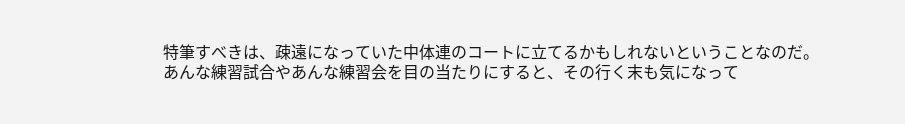特筆すべきは、疎遠になっていた中体連のコートに立てるかもしれないということなのだ。
あんな練習試合やあんな練習会を目の当たりにすると、その行く末も気になって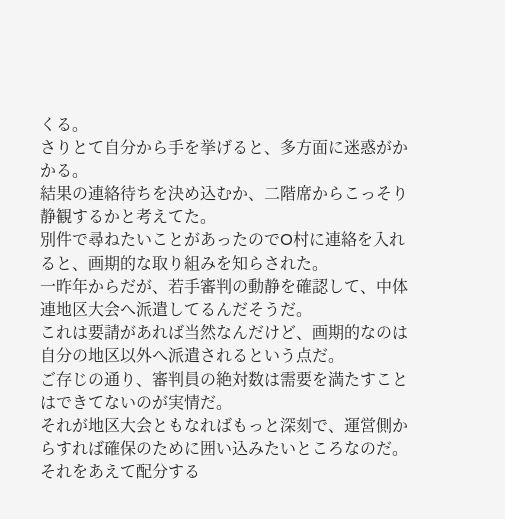くる。
さりとて自分から手を挙げると、多方面に迷惑がかかる。
結果の連絡待ちを決め込むか、二階席からこっそり静観するかと考えてた。
別件で尋ねたいことがあったのでO村に連絡を入れると、画期的な取り組みを知らされた。
一昨年からだが、若手審判の動静を確認して、中体連地区大会へ派遣してるんだそうだ。
これは要請があれば当然なんだけど、画期的なのは自分の地区以外へ派遣されるという点だ。
ご存じの通り、審判員の絶対数は需要を満たすことはできてないのが実情だ。
それが地区大会ともなればもっと深刻で、運営側からすれば確保のために囲い込みたいところなのだ。
それをあえて配分する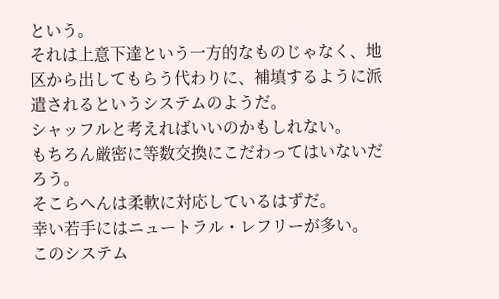という。
それは上意下達という一方的なものじゃなく、地区から出してもらう代わりに、補填するように派遣されるというシステムのようだ。
シャッフルと考えればいいのかもしれない。
もちろん厳密に等数交換にこだわってはいないだろう。
そこらへんは柔軟に対応しているはずだ。
幸い若手にはニュートラル・レフリーが多い。
このシステム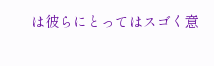は彼らにとってはスゴく意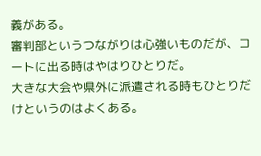義がある。
審判部というつながりは心強いものだが、コートに出る時はやはりひとりだ。
大きな大会や県外に派遣される時もひとりだけというのはよくある。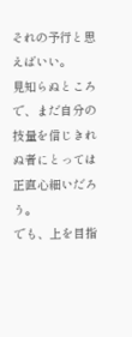それの予行と思えばいい。
見知らぬところで、まだ自分の技量を信じきれぬ者にとっては正直心細いだろう。
でも、上を目指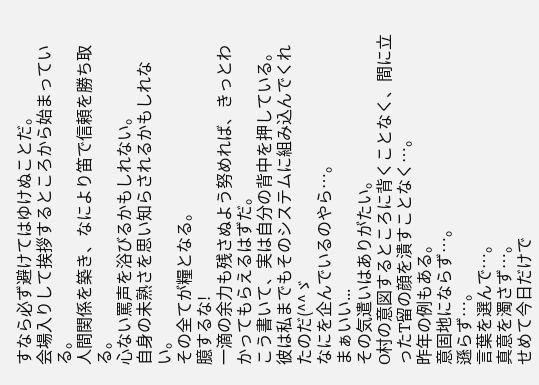すなら必ず避けてはゆけぬことだ。
会場入りして挨拶するところから始まっている。
人間関係を築き、なにより笛で信頼を勝ち取る。
心ない罵声を浴びるかもしれない。
自身の未熟さを思い知らされるかもしれない。
その全てが糧となる。
臆するな!
一滴の余力も残さぬよう努めれば、きっとわかってもらえるはずだ。
こう書いて、実は自分の背中を押している。
彼は私までもそのシステムに組み込んでくれたのだ(^^ゞ
なにを企んでいるのやら…。
まぁいい...
その気遣いはありがたい。
O村の意図するところに背くことなく、間に立ったT留の顔を潰すことなく…。
昨年の例もある。
意固地にならず…。
遜らず…。
言葉を選んで…。
真意を濁さず…。
せめて今日だけで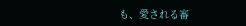も、愛される審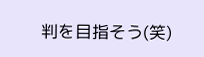判を目指そう(笑)